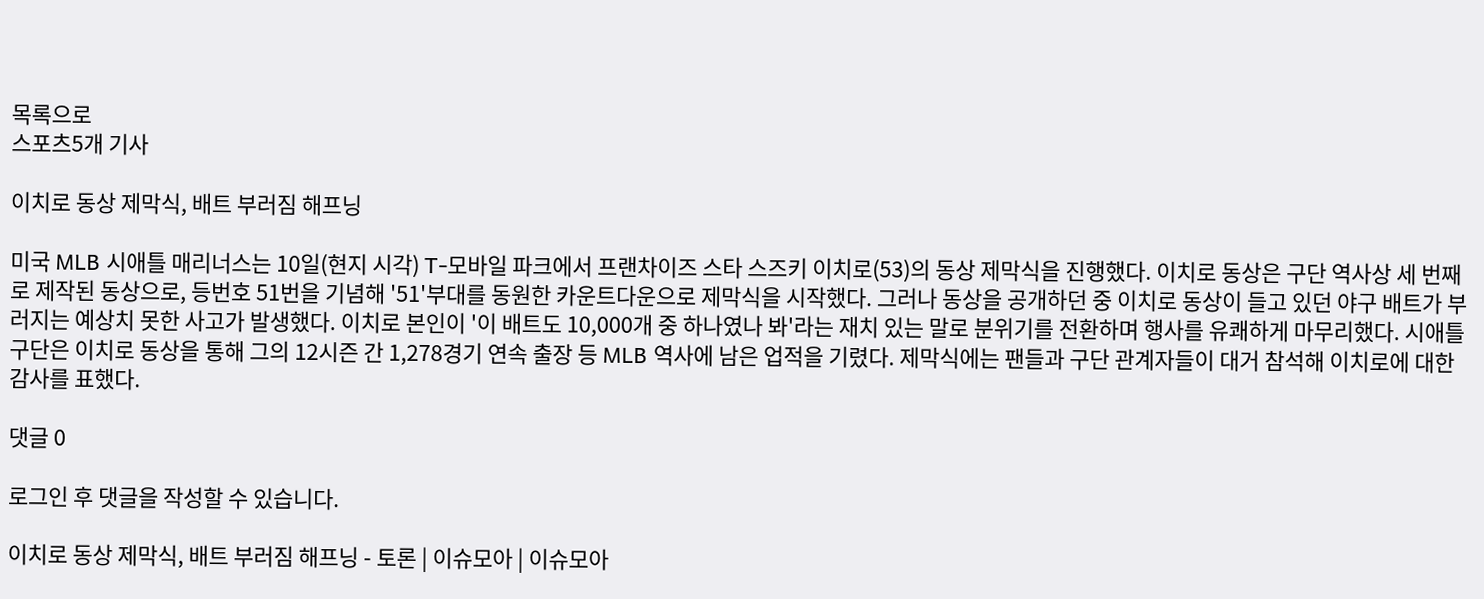목록으로
스포츠5개 기사

이치로 동상 제막식, 배트 부러짐 해프닝

미국 MLB 시애틀 매리너스는 10일(현지 시각) T-모바일 파크에서 프랜차이즈 스타 스즈키 이치로(53)의 동상 제막식을 진행했다. 이치로 동상은 구단 역사상 세 번째로 제작된 동상으로, 등번호 51번을 기념해 '51'부대를 동원한 카운트다운으로 제막식을 시작했다. 그러나 동상을 공개하던 중 이치로 동상이 들고 있던 야구 배트가 부러지는 예상치 못한 사고가 발생했다. 이치로 본인이 '이 배트도 10,000개 중 하나였나 봐'라는 재치 있는 말로 분위기를 전환하며 행사를 유쾌하게 마무리했다. 시애틀 구단은 이치로 동상을 통해 그의 12시즌 간 1,278경기 연속 출장 등 MLB 역사에 남은 업적을 기렸다. 제막식에는 팬들과 구단 관계자들이 대거 참석해 이치로에 대한 감사를 표했다.

댓글 0

로그인 후 댓글을 작성할 수 있습니다.

이치로 동상 제막식, 배트 부러짐 해프닝 - 토론 | 이슈모아 | 이슈모아